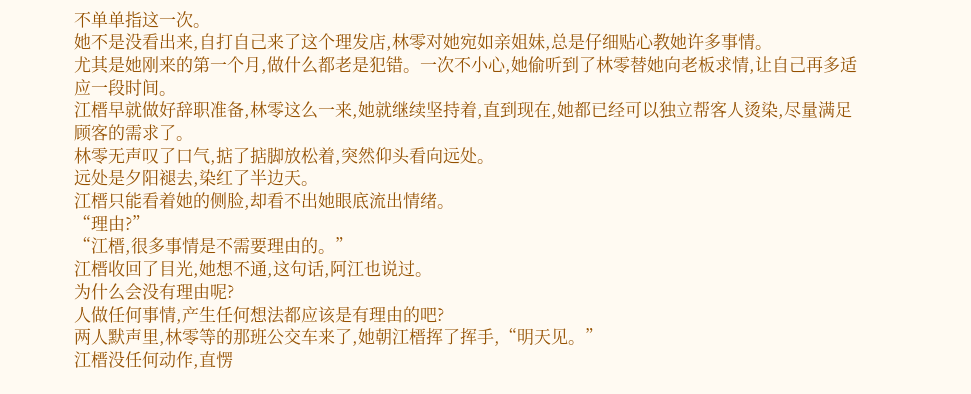不单单指这一次。
她不是没看出来,自打自己来了这个理发店,林零对她宛如亲姐妹,总是仔细贴心教她许多事情。
尤其是她刚来的第一个月,做什么都老是犯错。一次不小心,她偷听到了林零替她向老板求情,让自己再多适应一段时间。
江榗早就做好辞职准备,林零这么一来,她就继续坚持着,直到现在,她都已经可以独立帮客人烫染,尽量满足顾客的需求了。
林零无声叹了口气,掂了掂脚放松着,突然仰头看向远处。
远处是夕阳褪去,染红了半边天。
江榗只能看着她的侧脸,却看不出她眼底流出情绪。
“理由?”
“江榗,很多事情是不需要理由的。”
江榗收回了目光,她想不通,这句话,阿江也说过。
为什么会没有理由呢?
人做任何事情,产生任何想法都应该是有理由的吧?
两人默声里,林零等的那班公交车来了,她朝江榗挥了挥手,“明天见。”
江榗没任何动作,直愣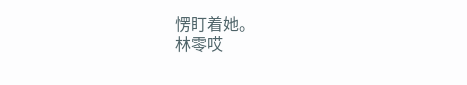愣盯着她。
林零哎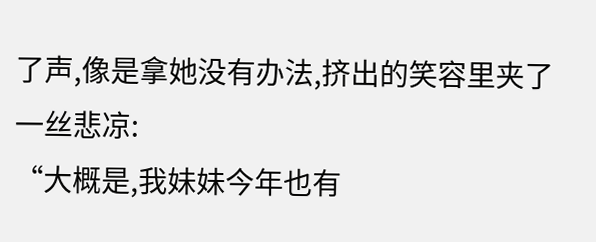了声,像是拿她没有办法,挤出的笑容里夹了一丝悲凉:
“大概是,我妹妹今年也有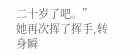二十岁了吧。”
她再次挥了挥手,转身瞬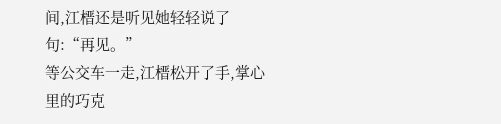间,江榗还是听见她轻轻说了句:“再见。”
等公交车一走,江榗松开了手,掌心里的巧克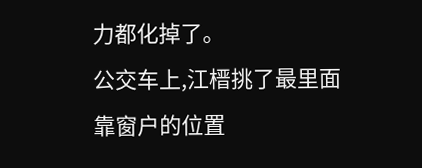力都化掉了。
公交车上,江榗挑了最里面靠窗户的位置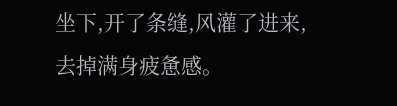坐下,开了条缝,风灌了进来,去掉满身疲惫感。